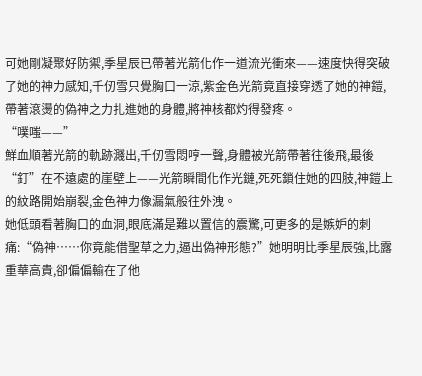可她剛凝聚好防禦,季星辰已帶著光箭化作一道流光衝來——速度快得突破了她的神力感知,千仞雪只覺胸口一涼,紫金色光箭竟直接穿透了她的神鎧,帶著滾燙的偽神之力扎進她的身體,將神核都灼得發疼。
“噗嗤——”
鮮血順著光箭的軌跡濺出,千仞雪悶哼一聲,身體被光箭帶著往後飛,最後“釘”在不遠處的崖壁上——光箭瞬間化作光鏈,死死鎖住她的四肢,神鎧上的紋路開始崩裂,金色神力像漏氣般往外洩。
她低頭看著胸口的血洞,眼底滿是難以置信的震驚,可更多的是嫉妒的刺痛:“偽神……你竟能借聖草之力,逼出偽神形態?”她明明比季星辰強,比露重華高貴,卻偏偏輸在了他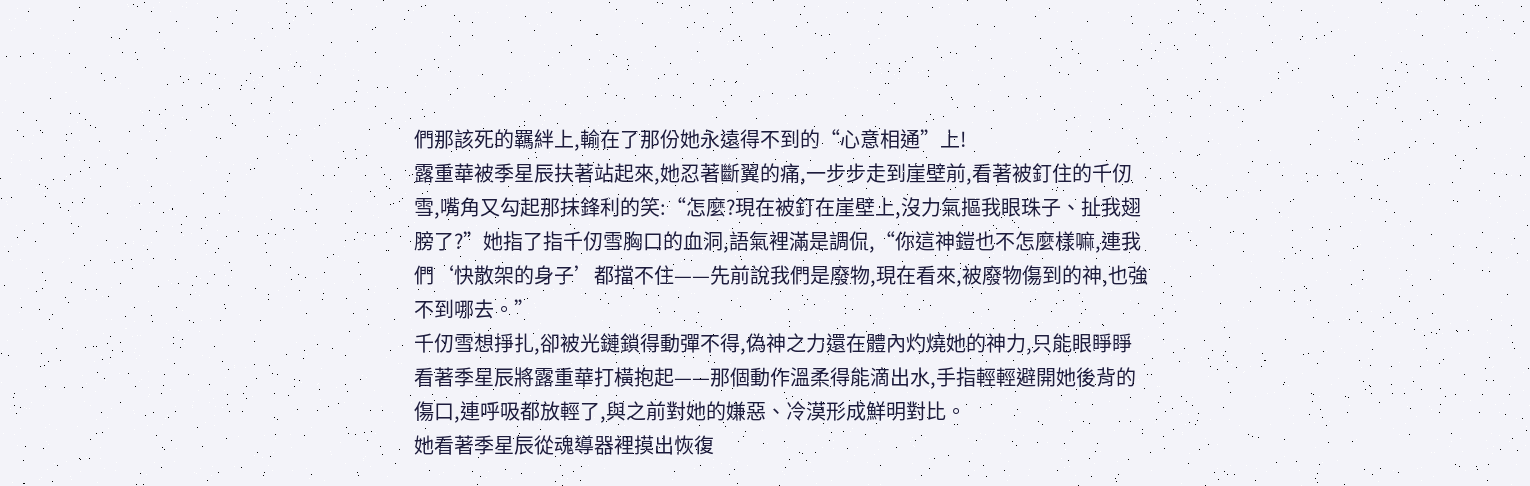們那該死的羈絆上,輸在了那份她永遠得不到的“心意相通”上!
露重華被季星辰扶著站起來,她忍著斷翼的痛,一步步走到崖壁前,看著被釘住的千仞雪,嘴角又勾起那抹鋒利的笑:“怎麼?現在被釘在崖壁上,沒力氣摳我眼珠子、扯我翅膀了?”她指了指千仞雪胸口的血洞,語氣裡滿是調侃,“你這神鎧也不怎麼樣嘛,連我們‘快散架的身子’都擋不住——先前說我們是廢物,現在看來,被廢物傷到的神,也強不到哪去。”
千仞雪想掙扎,卻被光鏈鎖得動彈不得,偽神之力還在體內灼燒她的神力,只能眼睜睜看著季星辰將露重華打橫抱起——那個動作溫柔得能滴出水,手指輕輕避開她後背的傷口,連呼吸都放輕了,與之前對她的嫌惡、冷漠形成鮮明對比。
她看著季星辰從魂導器裡摸出恢復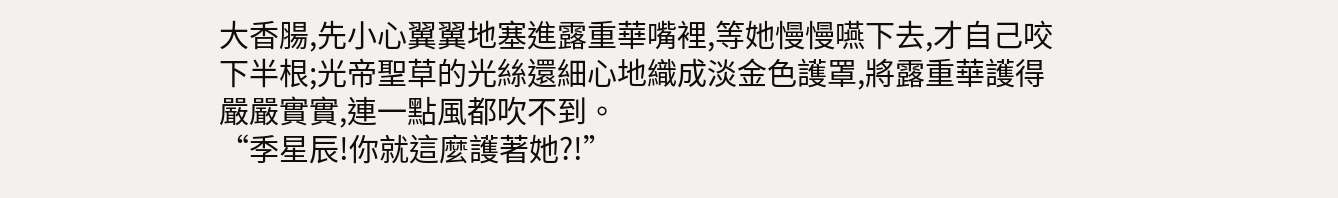大香腸,先小心翼翼地塞進露重華嘴裡,等她慢慢嚥下去,才自己咬下半根;光帝聖草的光絲還細心地織成淡金色護罩,將露重華護得嚴嚴實實,連一點風都吹不到。
“季星辰!你就這麼護著她?!”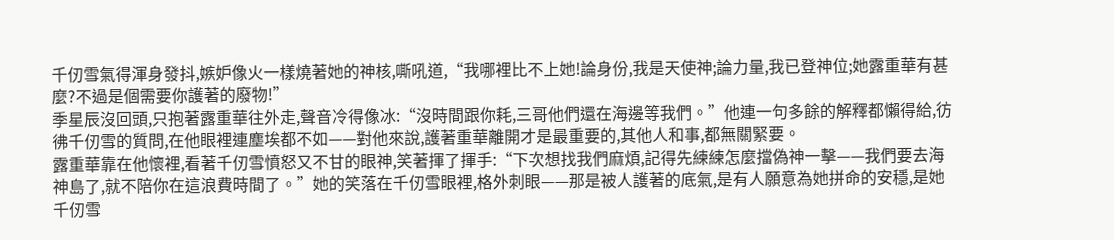千仞雪氣得渾身發抖,嫉妒像火一樣燒著她的神核,嘶吼道,“我哪裡比不上她!論身份,我是天使神;論力量,我已登神位;她露重華有甚麼?不過是個需要你護著的廢物!”
季星辰沒回頭,只抱著露重華往外走,聲音冷得像冰:“沒時間跟你耗,三哥他們還在海邊等我們。”他連一句多餘的解釋都懶得給,彷彿千仞雪的質問,在他眼裡連塵埃都不如——對他來說,護著重華離開才是最重要的,其他人和事,都無關緊要。
露重華靠在他懷裡,看著千仞雪憤怒又不甘的眼神,笑著揮了揮手:“下次想找我們麻煩,記得先練練怎麼擋偽神一擊——我們要去海神島了,就不陪你在這浪費時間了。”她的笑落在千仞雪眼裡,格外刺眼——那是被人護著的底氣,是有人願意為她拼命的安穩,是她千仞雪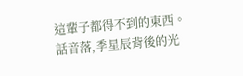這輩子都得不到的東西。
話音落,季星辰背後的光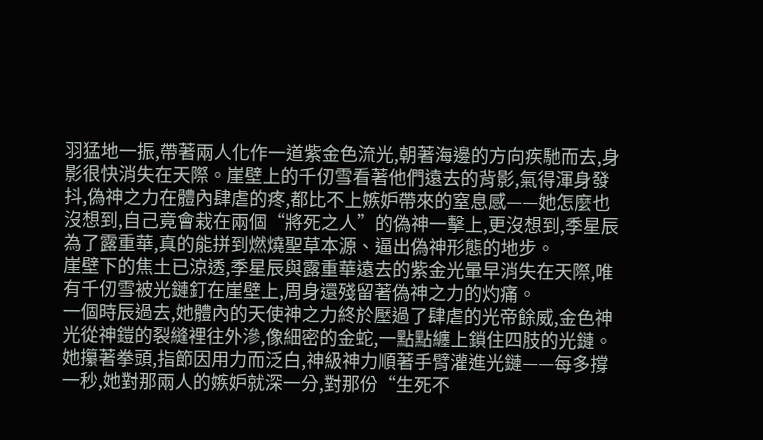羽猛地一振,帶著兩人化作一道紫金色流光,朝著海邊的方向疾馳而去,身影很快消失在天際。崖壁上的千仞雪看著他們遠去的背影,氣得渾身發抖,偽神之力在體內肆虐的疼,都比不上嫉妒帶來的窒息感——她怎麼也沒想到,自己竟會栽在兩個“將死之人”的偽神一擊上,更沒想到,季星辰為了露重華,真的能拼到燃燒聖草本源、逼出偽神形態的地步。
崖壁下的焦土已涼透,季星辰與露重華遠去的紫金光暈早消失在天際,唯有千仞雪被光鏈釘在崖壁上,周身還殘留著偽神之力的灼痛。
一個時辰過去,她體內的天使神之力終於壓過了肆虐的光帝餘威,金色神光從神鎧的裂縫裡往外滲,像細密的金蛇,一點點纏上鎖住四肢的光鏈。
她攥著拳頭,指節因用力而泛白,神級神力順著手臂灌進光鏈——每多撐一秒,她對那兩人的嫉妒就深一分,對那份“生死不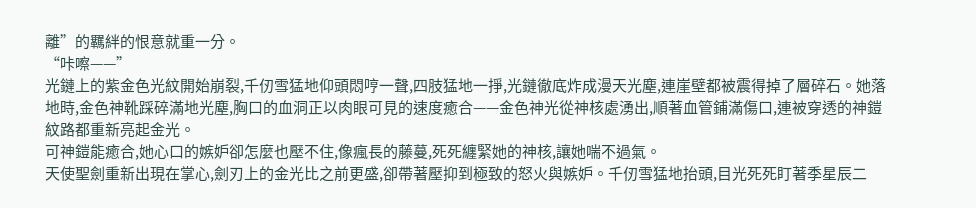離”的羈絆的恨意就重一分。
“咔嚓——”
光鏈上的紫金色光紋開始崩裂,千仞雪猛地仰頭悶哼一聲,四肢猛地一掙,光鏈徹底炸成漫天光塵,連崖壁都被震得掉了層碎石。她落地時,金色神靴踩碎滿地光塵,胸口的血洞正以肉眼可見的速度癒合——金色神光從神核處湧出,順著血管鋪滿傷口,連被穿透的神鎧紋路都重新亮起金光。
可神鎧能癒合,她心口的嫉妒卻怎麼也壓不住,像瘋長的藤蔓,死死纏緊她的神核,讓她喘不過氣。
天使聖劍重新出現在掌心,劍刃上的金光比之前更盛,卻帶著壓抑到極致的怒火與嫉妒。千仞雪猛地抬頭,目光死死盯著季星辰二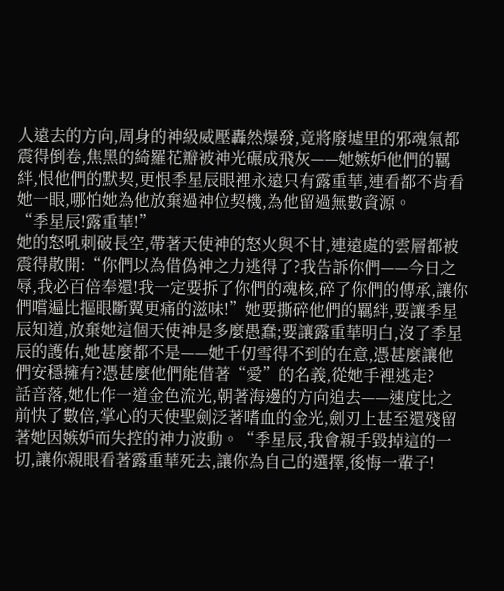人遠去的方向,周身的神級威壓轟然爆發,竟將廢墟里的邪魂氣都震得倒卷,焦黑的綺羅花瓣被神光碾成飛灰——她嫉妒他們的羈絆,恨他們的默契,更恨季星辰眼裡永遠只有露重華,連看都不肯看她一眼,哪怕她為他放棄過神位契機,為他留過無數資源。
“季星辰!露重華!”
她的怒吼刺破長空,帶著天使神的怒火與不甘,連遠處的雲層都被震得散開:“你們以為借偽神之力逃得了?我告訴你們——今日之辱,我必百倍奉還!我一定要拆了你們的魂核,碎了你們的傳承,讓你們嚐遍比摳眼斷翼更痛的滋味!”她要撕碎他們的羈絆,要讓季星辰知道,放棄她這個天使神是多麼愚蠢;要讓露重華明白,沒了季星辰的護佑,她甚麼都不是——她千仞雪得不到的在意,憑甚麼讓他們安穩擁有?憑甚麼他們能借著“愛”的名義,從她手裡逃走?
話音落,她化作一道金色流光,朝著海邊的方向追去——速度比之前快了數倍,掌心的天使聖劍泛著嗜血的金光,劍刃上甚至還殘留著她因嫉妒而失控的神力波動。“季星辰,我會親手毀掉這的一切,讓你親眼看著露重華死去,讓你為自己的選擇,後悔一輩子!